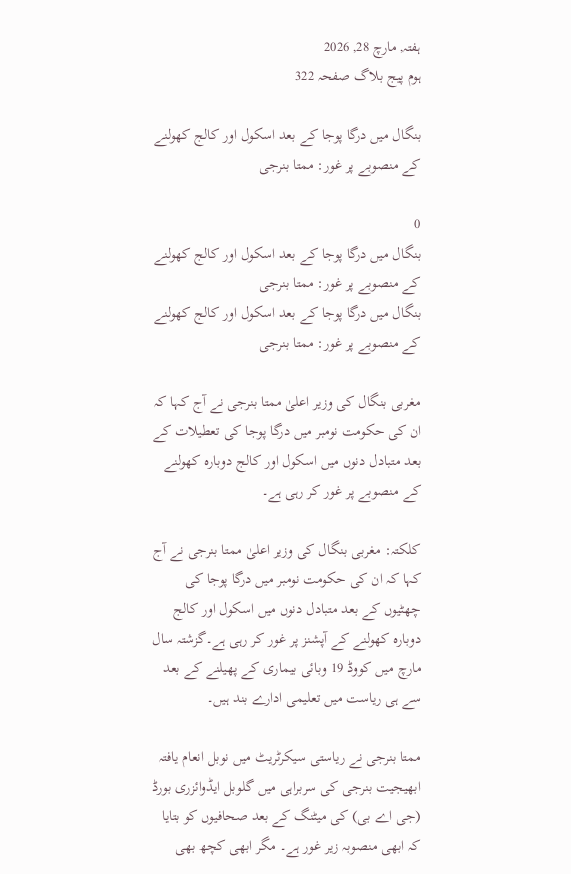ہفتہ, مارچ 28, 2026
ہوم پیج بلاگ صفحہ 322

بنگال میں درگا پوجا کے بعد اسکول اور کالج کھولنے کے منصوبے پر غور: ممتا بنرجی

0
بنگال میں درگا پوجا کے بعد اسکول اور کالج کھولنے کے منصوبے پر غور: ممتا بنرجی
بنگال میں درگا پوجا کے بعد اسکول اور کالج کھولنے کے منصوبے پر غور: ممتا بنرجی

مغربی بنگال کی وزیر اعلیٰ ممتا بنرجی نے آج کہا کہ ان کی حکومت نومبر میں درگا پوجا کی تعطیلات کے بعد متبادل دنوں میں اسکول اور کالج دوبارہ کھولنے کے منصوبے پر غور کر رہی ہے۔

کلکتہ: مغربی بنگال کی وزیر اعلیٰ ممتا بنرجی نے آج کہا کہ ان کی حکومت نومبر میں درگا پوجا کی چھٹیوں کے بعد متبادل دنوں میں اسکول اور کالج دوبارہ کھولنے کے آپشنز پر غور کر رہی ہے۔گزشتہ سال مارچ میں کووڈ 19 وبائی بیماری کے پھیلنے کے بعد سے ہی ریاست میں تعلیمی ادارے بند ہیں۔

ممتا بنرجی نے ریاستی سیکرٹریٹ میں نوبل انعام یافتہ ابھیجیت بنرجی کی سربراہی میں گلوبل ایڈوائزری بورڈ (جی اے بی) کی میٹنگ کے بعد صحافیوں کو بتایا کہ ابھی منصوبہ زیر غور ہے۔ مگر ابھی کچھ بھی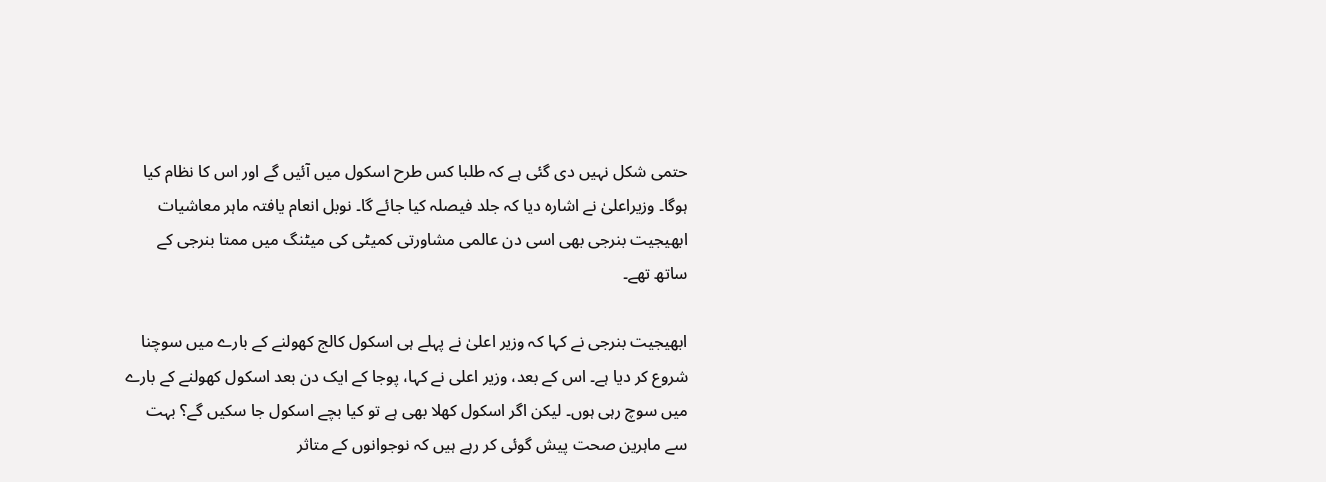حتمی شکل نہیں دی گئی ہے کہ طلبا کس طرح اسکول میں آئیں گے اور اس کا نظام کیا ہوگا۔ وزیراعلیٰ نے اشارہ دیا کہ جلد فیصلہ کیا جائے گا۔ نوبل انعام یافتہ ماہر معاشیات ابھیجیت بنرجی بھی اسی دن عالمی مشاورتی کمیٹی کی میٹنگ میں ممتا بنرجی کے ساتھ تھے۔

ابھیجیت بنرجی نے کہا کہ وزیر اعلیٰ نے پہلے ہی اسکول کالج کھولنے کے بارے میں سوچنا شروع کر دیا ہے۔ اس کے بعد، وزیر اعلی نے کہا، پوجا کے ایک دن بعد اسکول کھولنے کے بارے میں سوچ رہی ہوں۔ لیکن اگر اسکول کھلا بھی ہے تو کیا بچے اسکول جا سکیں گے؟ بہت سے ماہرین صحت پیش گوئی کر رہے ہیں کہ نوجوانوں کے متاثر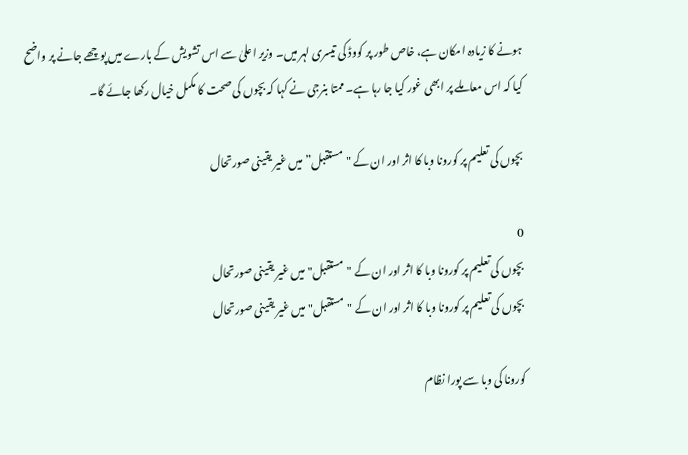ہونے کا زیادہ امکان ہے، خاص طور پر کووڈ کی تیسری لہر میں۔ وزیر اعلیٰ سے اس تشویش کے بارے میں پوچھے جانے پر واضح کیا کہ اس معاملے پر ابھی غور کیا جا رہا ہے۔ ممتا بنرجی نے کہا کہ بچوں کی صحت کا مکمل خیال رکھا جائے گا۔

بچوں کی تعلیم پر کورونا وبا کا اثر اور ان کے "مستقبل” میں غیر یقینی صورتحال

0
بچوں کی تعلیم پر کورونا وبا کا اثر اور ان کے "مستقبل" میں غیر یقینی صورتحال
بچوں کی تعلیم پر کورونا وبا کا اثر اور ان کے "مستقبل" میں غیر یقینی صورتحال

کورونا کی وبا سے پورا نظام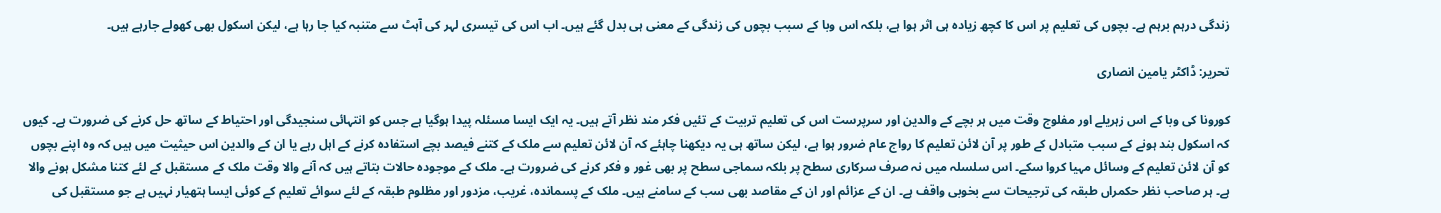زندگی درہم برہم ہے۔ بچوں کی تعلیم پر اس کا کچھ زیادہ ہی اثر ہوا ہے، بلکہ اس وبا کے سبب بچوں کی زندگی کے معنی ہی بدل گئے ہیں۔ اب اس کی تیسری لہر کی آہٹ سے متنبہ کیا جا رہا ہے، لیکن اسکول بھی کھولے جارہے ہیں۔

تحریر: ڈاکٹر یامین انصاری

کورونا کی وبا کے اس زہریلے اور مفلوج وقت میں ہر بچے کے والدین اور سرپرست اس کی تعلیم تربیت کے تئیں فکر مند نظر آتے ہیں۔ یہ ایک ایسا مسئلہ پیدا ہوگیا ہے جس کو انتہائی سنجیدگی اور احتیاط کے ساتھ حل کرنے کی ضرورت ہے۔ کیوں کہ اسکول بند ہونے کے سبب متبادل کے طور پر آن لائن تعلیم کا رواج عام ضرور ہوا ہے، لیکن ساتھ ہی یہ دیکھنا چاہئے کہ آن لائن تعلیم سے ملک کے کتنے فیصد بچے استفادہ کرنے کے اہل رہے یا ان کے والدین اس حیثیت میں ہیں کہ وہ اپنے بچوں کو آن لائن تعلیم کے وسائل مہیا کروا سکے۔ اس سلسلہ میں نہ صرف سرکاری سطح پر بلکہ سماجی سطح پر بھی غور و فکر کرنے کی ضرورت ہے۔ ملک کے موجودہ حالات بتاتے ہیں کہ آنے والا وقت ملک کے مستقبل کے لئے کتنا مشکل ہونے والا ہے۔ ہر صاحب نظر حکمراں طبقہ کی ترجیحات سے بخوبی واقف ہے۔ ان کے عزائم اور ان کے مقاصد بھی سب کے سامنے ہیں۔ ملک کے پسماندہ، غریب، مزدور اور مظلوم طبقہ کے لئے سوائے تعلیم کے کوئی ایسا ہتھیار نہیں ہے جو مستقبل کی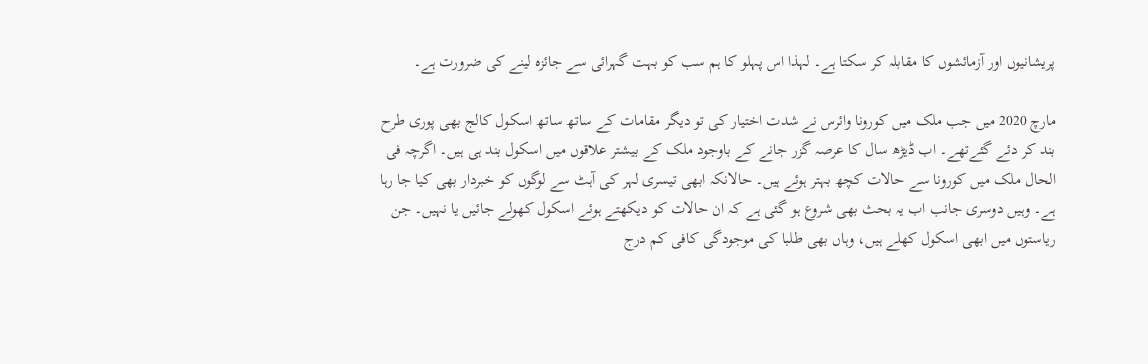پریشانیوں اور آزمائشوں کا مقابلہ کر سکتا ہے۔ لہذا اس پہلو کا ہم سب کو بہت گہرائی سے جائزہ لینے کی ضرورت ہے۔

مارچ 2020 میں جب ملک میں کورونا وائرس نے شدت اختیار کی تو دیگر مقامات کے ساتھ ساتھ اسکول کالج بھی پوری طرح بند کر دئے گئےتھے۔ اب ڈیڑھ سال کا عرصہ گزر جانے کے باوجود ملک کے بیشتر علاقوں میں اسکول بند ہی ہیں۔ اگرچہ فی الحال ملک میں کورونا سے حالات کچھ بہتر ہوئے ہیں۔ حالانکہ ابھی تیسری لہر کی آہٹ سے لوگوں کو خبردار بھی کیا جا رہا ہے۔ وہیں دوسری جانب اب یہ بحث بھی شروع ہو گئی ہے کہ ان حالات کو دیکھتے ہوئے اسکول کھولے جائیں یا نہیں۔ جن ریاستوں میں ابھی اسکول کھلے ہیں، وہاں بھی طلبا کی موجودگی کافی کم درج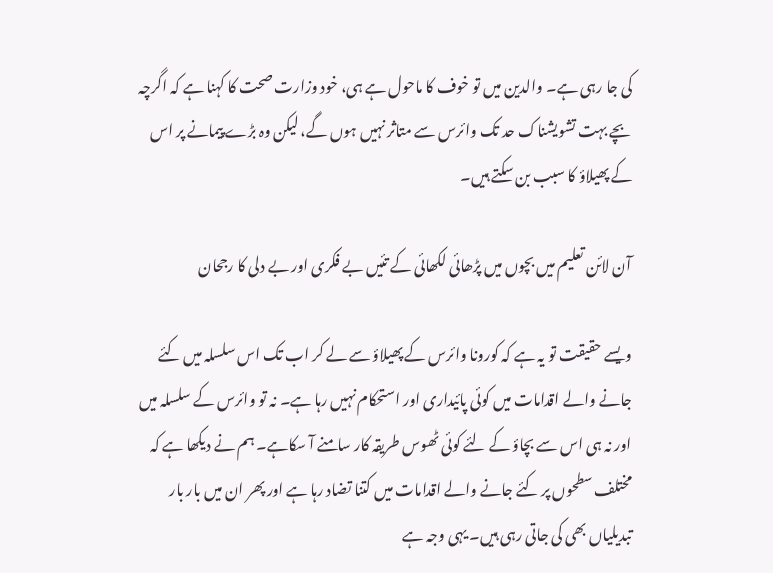کی جا رہی ہے۔ والدین میں تو خوف کا ماحول ہے ہی، خود وزارت صحت کا کہنا ہے کہ اگرچہ بچے بہت تشویشناک حد تک وائرس سے متاثر نہیں ہوں گے، لیکن وہ بڑے پیمانے پر اس کے پھیلاؤ کا سبب بن سکتے ہیں۔

آن لائن تعلیم میں بچوں میں پڑھائی لکھائی کے تئیں بے فکری اور بے دلی کا رجحان

ویسے حقیقت تو یہ ہے کہ کورونا وائرس کے پھیلاؤ سے لے کر اب تک اس سلسلہ میں کئے جانے والے اقدامات میں کوئی پائیداری اور استحکام نہیں رہا ہے۔ نہ تو وائرس کے سلسلہ میں اور نہ ہی اس سے بچاؤ کے لئے کوئی ٹھوس طریقہ کار سامنے آ سکاہے۔ ہم نے دیکھا ہے کہ مختلف سطحوں پر کئے جانے والے اقدامات میں کتنا تضاد رہا ہے اور پھر ان میں بار بار تبدیلیاں بھی کی جاتی رہی ہیں۔ یہی وجہ ہے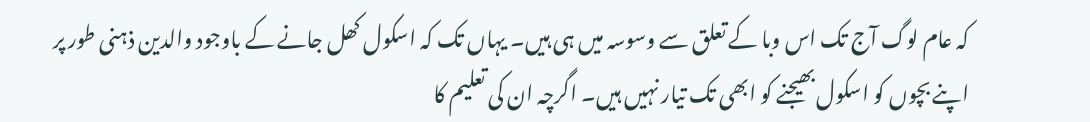کہ عام لوگ آج تک اس وبا کے تعلق سے وسوسہ میں ہی ہیں۔ یہاں تک کہ اسکول کھل جانے کے باوجود والدین ذہنی طور پر اپنے بچوں کو اسکول بھیجنے کو ابھی تک تیار نہیں ہیں۔ اگرچہ ان کی تعلیم کا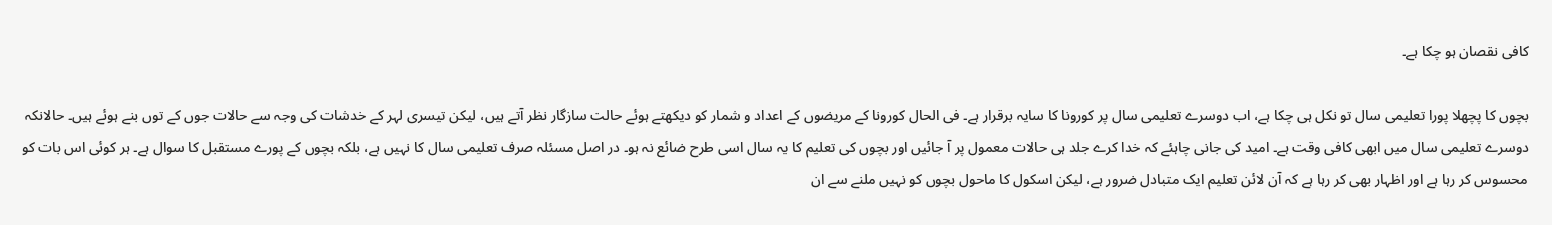کافی نقصان ہو چکا ہے۔

بچوں کا پچھلا پورا تعلیمی سال تو نکل ہی چکا ہے، اب دوسرے تعلیمی سال پر کورونا کا سایہ برقرار ہے۔ فی الحال کورونا کے مریضوں کے اعداد و شمار کو دیکھتے ہوئے حالت سازگار نظر آتے ہیں، لیکن تیسری لہر کے خدشات کی وجہ سے حالات جوں کے توں بنے ہوئے ہیں۔ حالانکہ دوسرے تعلیمی سال میں ابھی کافی وقت ہے۔ امید کی جانی چاہئے کہ خدا کرے جلد ہی حالات معمول پر آ جائیں اور بچوں کی تعلیم کا یہ سال اسی طرح ضائع نہ ہو۔ در اصل مسئلہ صرف تعلیمی سال کا نہیں ہے، بلکہ بچوں کے پورے مستقبل کا سوال ہے۔ ہر کوئی اس بات کو محسوس کر رہا ہے اور اظہار بھی کر رہا ہے کہ آن لائن تعلیم ایک متبادل ضرور ہے، لیکن اسکول کا ماحول بچوں کو نہیں ملنے سے ان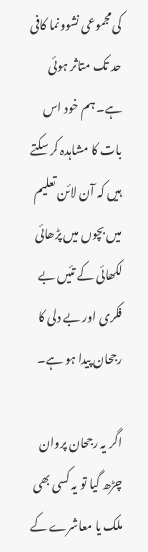کی مجموعی نشوونما کافی حد تک متاثر ہوئی ہے۔ ہم خود اس بات کا مشاہدہ کر سکتے ہیں کہ آن لائن تعلیم میں بچوں میں پڑھائی لکھائی کے تئیں بے فکری اور بے دلی کا رجحان پیدا ہو ہے۔

اگر یہ رجحان پروان چڑھ گیا تو یہ کسی بھی ملک یا معاشرے کے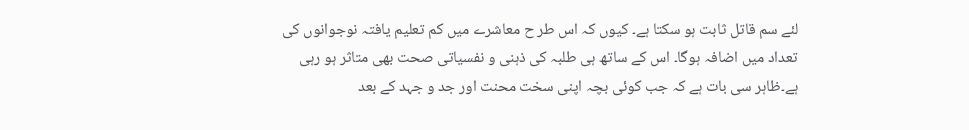لئے سم قاتل ثابت ہو سکتا ہے۔ کیوں کہ اس طر ح معاشرے میں کم تعلیم یافتہ نوجوانوں کی تعداد میں اضافہ ہوگا۔ اس کے ساتھ ہی طلبہ کی ذہنی و نفسیاتی صحت بھی متاثر ہو رہی ہے۔ظاہر سی بات ہے کہ جب کوئی بچہ اپنی سخت محنت اور جد و جہد کے بعد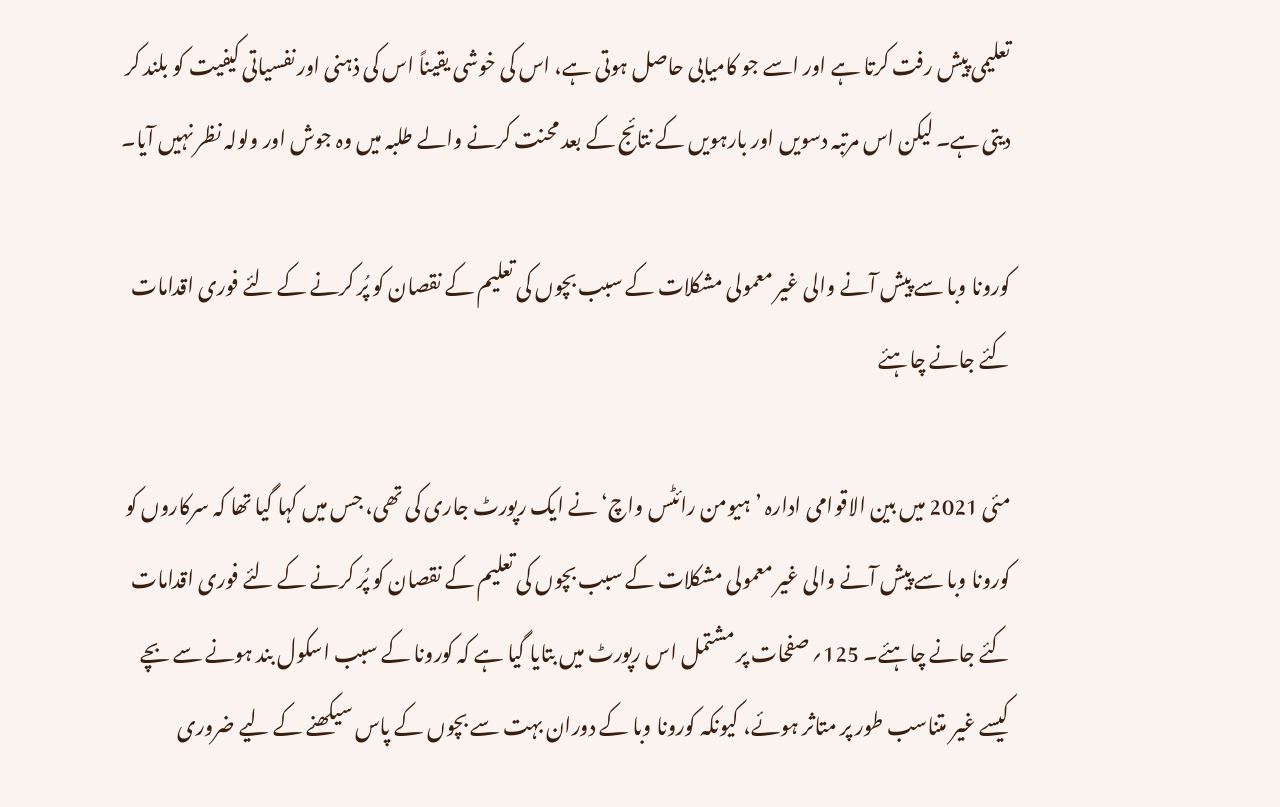تعلیمی پیش رفت کرتا ہے اور اسے جو کامیابی حاصل ہوتی ہے، اس کی خوشی یقیناً اس کی ذہنی اور نفسیاتی کیفیت کو بلند کر دیتی ہے۔ لیکن اس مرتبہ دسویں اور بارہویں کے نتائج کے بعد محنت کرنے والے طلبہ میں وہ جوش اور ولولہ نظر نہیں آیا۔

کورونا وبا سے پیش آنے والی غیر معمولی مشکلات کے سبب بچوں کی تعلیم کے نقصان کو پُر کرنے کے لئے فوری اقدامات کئے جانے چاہئے

مئی 2021 میں بین الاقوامی ادارہ ’ہیومن رائٹس واچ‘ نے ایک رپورٹ جاری کی تھی، جس میں کہا گیا تھا کہ سرکاروں کو کورونا وبا سے پیش آنے والی غیر معمولی مشکلات کے سبب بچوں کی تعلیم کے نقصان کو پُر کرنے کے لئے فوری اقدامات کئے جانے چاہئے۔ 125؍ صفحات پر مشتمل اس رپورٹ میں بتایا گیا ہے کہ کورونا کے سبب اسکول بند ہونے سے بچے کیسے غیر متناسب طور پر متاثر ہوئے، کیونکہ کورونا وبا کے دوران بہت سے بچوں کے پاس سیکھنے کے لیے ضروری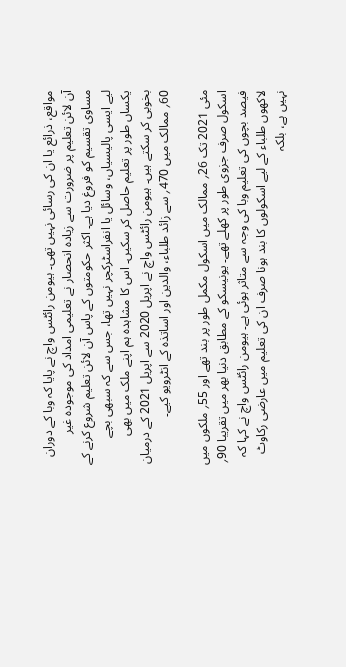مواقع، ذرائع یا ان کی رسائی نہیں تھی۔ ہیومن رائٹس واچ نے پایا کہ وبا کے دوران آن لائن تعلیم پر ضرورت سے زیادہ انحصار نے تعلیمی امداد کی موجودہ غیر مساوی تقسیم کو فروغ دیا ہے۔ اکثر حکومتوں کے پاس آن لائن تعلیم شروع کرنے کے لیے ایسی پالیسیاں، وسائل یا انفراسٹرکچر نہیں تھا، جس سے کہ سبھی بچے یکساں طور پر تعلیم حاصل کر سکیں۔ اس کا مشاہدہ ہم اپنے ملک میں بھی بخوبی کر سکتے ہیں۔ ہیومن رائٹس واچ نے اپریل 2020 سے اپریل 2021 کے درمیان 60؍ ممالک میں 470؍ سے زائد طلباء، والدین اور اساتذہ کے انٹرویو کیے۔

مئی 2021 تک 26؍ ممالک میں اسکول مکمل طور پر بند تھے اور 55؍ ملکوں میں اسکول صرف جزوی طور پر کھلے تھے۔ یونیسکو کے مطابق دنیا بھر میں تقریبا 90؍ فیصد بچوں کی تعلیم وبا کی وجہ سے متاثر ہوئی ہے۔ ہیومن رائٹس واچ نے کہا کہ لاکھوں طلباء کے لیے اسکولوں کا بند ہونا صرف ان کی تعلیم میں عارضی رکاوٹ نہیں ہے، بلکہ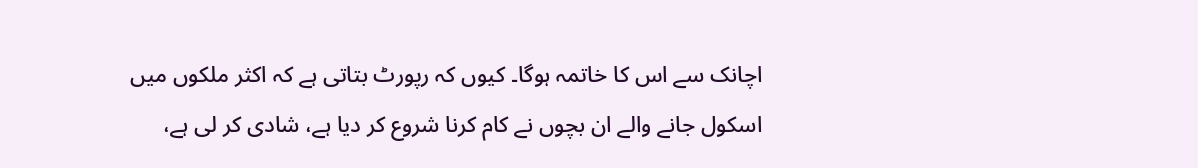اچانک سے اس کا خاتمہ ہوگا۔ کیوں کہ رپورٹ بتاتی ہے کہ اکثر ملکوں میں اسکول جانے والے ان بچوں نے کام کرنا شروع کر دیا ہے، شادی کر لی ہے،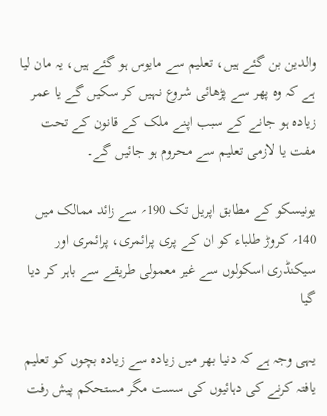والدین بن گئے ہیں، تعلیم سے مایوس ہو گئے ہیں، یہ مان لیا ہے کہ وہ پھر سے پڑھائی شروع نہیں کر سکیں گے یا عمر زیادہ ہو جانے کے سبب اپنے ملک کے قانون کے تحت مفت یا لازمی تعلیم سے محروم ہو جائیں گے۔

یونیسکو کے مطابق اپریل تک 190؍ سے زائد ممالک میں 140؍ کروڑ طلباء کو ان کے پری پرائمری، پرائمری اور سیکنڈری اسکولوں سے غیر معمولی طریقے سے باہر کر دیا گیا

یہی وجہ ہے کہ دنیا بھر میں زیادہ سے زیادہ بچوں کو تعلیم یافتہ کرنے کی دہائیوں کی سست مگر مستحکم پیش رفت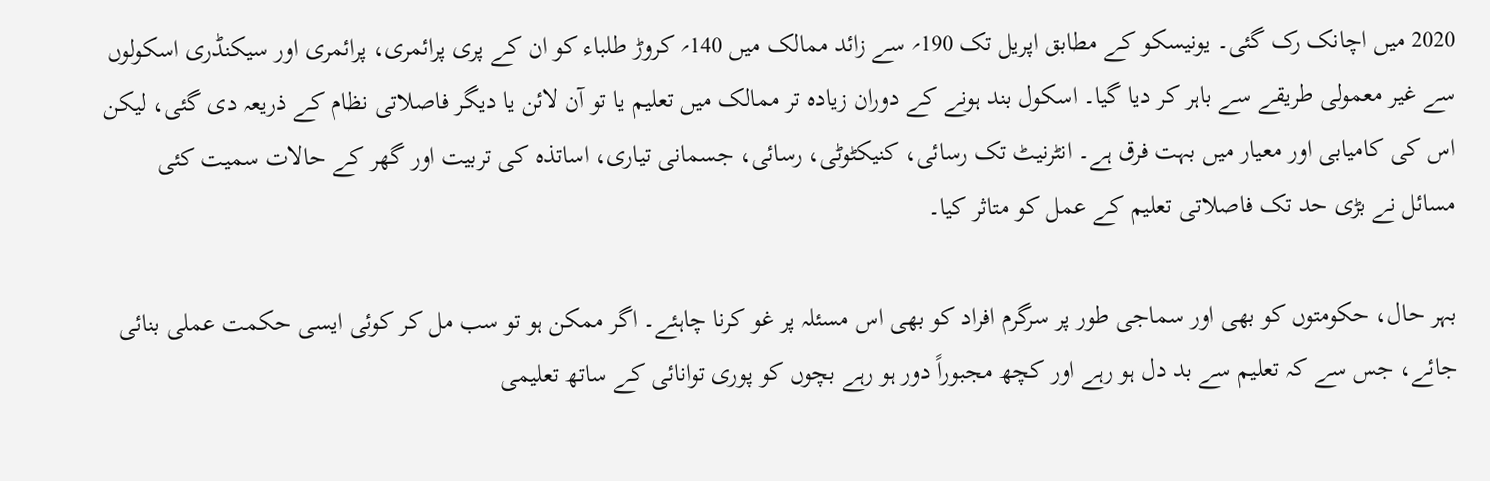2020 میں اچانک رک گئی۔ یونیسکو کے مطابق اپریل تک 190؍ سے زائد ممالک میں 140؍ کروڑ طلباء کو ان کے پری پرائمری، پرائمری اور سیکنڈری اسکولوں سے غیر معمولی طریقے سے باہر کر دیا گیا۔ اسکول بند ہونے کے دوران زیادہ تر ممالک میں تعلیم یا تو آن لائن یا دیگر فاصلاتی نظام کے ذریعہ دی گئی، لیکن اس کی کامیابی اور معیار میں بہت فرق ہے۔ انٹرنیٹ تک رسائی، کنیکٹوٹی، رسائی، جسمانی تیاری، اساتذہ کی تربیت اور گھر کے حالات سمیت کئی مسائل نے بڑی حد تک فاصلاتی تعلیم کے عمل کو متاثر کیا۔

بہر حال، حکومتوں کو بھی اور سماجی طور پر سرگرم افراد کو بھی اس مسئلہ پر غو کرنا چاہئے۔ اگر ممکن ہو تو سب مل کر کوئی ایسی حکمت عملی بنائی جائے، جس سے کہ تعلیم سے بد دل ہو رہے اور کچھ مجبوراً دور ہو رہے بچوں کو پوری توانائی کے ساتھ تعلیمی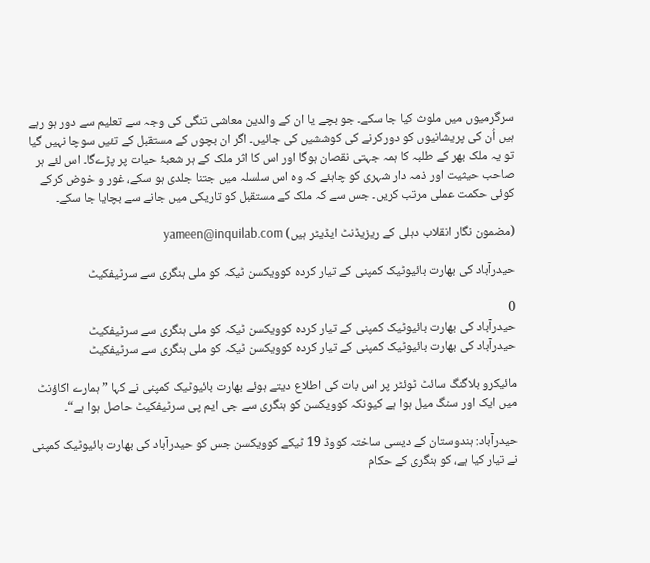سرگرمیوں میں ملوث کیا جا سکے۔ جو بچے یا ان کے والدین معاشی تنگی کی وجہ سے تعلیم سے دور ہو رہے ہیں اُن کی پریشانیوں کو دورکرنے کی کوششیں کی جائیں۔ اگر ان بچوں کے مستقبل کے تئیں سوچا نہیں گیا تو یہ ملک بھر کے طلبہ کا ہمہ جہتی نقصان ہوگا اور اس کا اثر ملک کے ہر شعبۂ حیات پر پڑےگا۔ اس لئے ہر صاحب حیثیت اور ذمہ دار شہری کو چاہئے کہ وہ اس سلسلہ میں جتنا جلدی ہو سکے، غور و خوض کرکے کوئی حکمت عملی مرتب کریں۔ جس سے کہ ملک کے مستقبل کو تاریکی میں جانے سے بچایا جا سکے۔

(مضمون نگار انقلاب دہلی کے ریزیڈنٹ ایڈیٹر ہیں) yameen@inquilab.com

حیدرآباد کی بھارت بائیوٹیک کمپنی کے تیار کردہ کوویکسن ٹیکہ کو ملی ہنگری سے سرٹیفکیٹ

0
حیدرآباد کی بھارت بائیوٹیک کمپنی کے تیار کردہ کوویکسن ٹیکہ کو ملی ہنگری سے سرٹیفکیٹ
حیدرآباد کی بھارت بائیوٹیک کمپنی کے تیار کردہ کوویکسن ٹیکہ کو ملی ہنگری سے سرٹیفکیٹ

مائیکرو بلاگنگ سائٹ ٹوئٹر پر اس بات کی اطلاع دیتے ہوئے بھارت بائیوٹیک کمپنی نے کہا ”ہمارے اکاؤنٹ میں ایک اور سنگ میل ہوا ہے کیونکہ کوویکسن کو ہنگری سے جی ایم پی سرٹیفکیٹ حاصل ہوا ہے“۔

حیدرآباد: ہندوستان کے دیسی ساختہ کووڈ 19 ٹیکے کوویکسن جس کو حیدرآباد کی بھارت بائیوٹیک کمپنی نے تیار کیا ہے، کو ہنگری کے حکام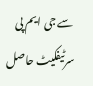سے جی ایم پی سرٹیفکیٹ حاصل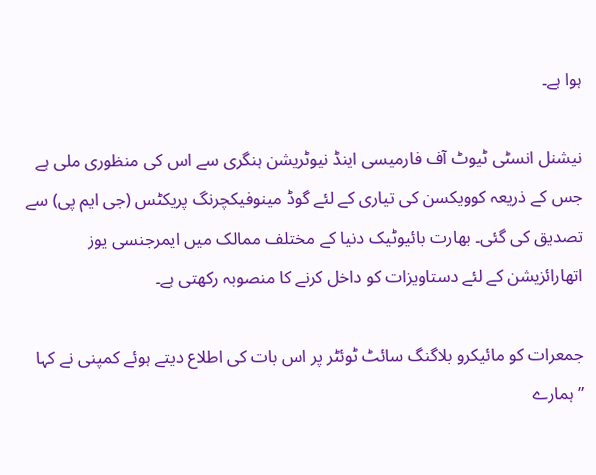ہوا ہے۔

نیشنل انسٹی ٹیوٹ آف فارمیسی اینڈ نیوٹریشن ہنگری سے اس کی منظوری ملی ہے جس کے ذریعہ کوویکسن کی تیاری کے لئے گوڈ مینوفیکچرنگ پریکٹس (جی ایم پی) سے تصدیق کی گئی۔ بھارت بائیوٹیک دنیا کے مختلف ممالک میں ایمرجنسی یوز اتھارائزیشن کے لئے دستاویزات کو داخل کرنے کا منصوبہ رکھتی ہے۔

جمعرات کو مائیکرو بلاگنگ سائٹ ٹوئٹر پر اس بات کی اطلاع دیتے ہوئے کمپنی نے کہا ”ہمارے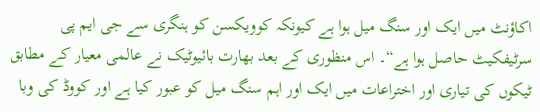اکاؤنٹ میں ایک اور سنگ میل ہوا ہے کیونکہ کوویکسن کو ہنگری سے جی ایم پی سرٹیفکیٹ حاصل ہوا ہے“۔ اس منظوری کے بعد بھارت بائیوٹیک نے عالمی معیار کے مطابق ٹیکوں کی تیاری اور اختراعات میں ایک اور اہم سنگ میل کو عبور کیا ہے اور کووڈ کی وبا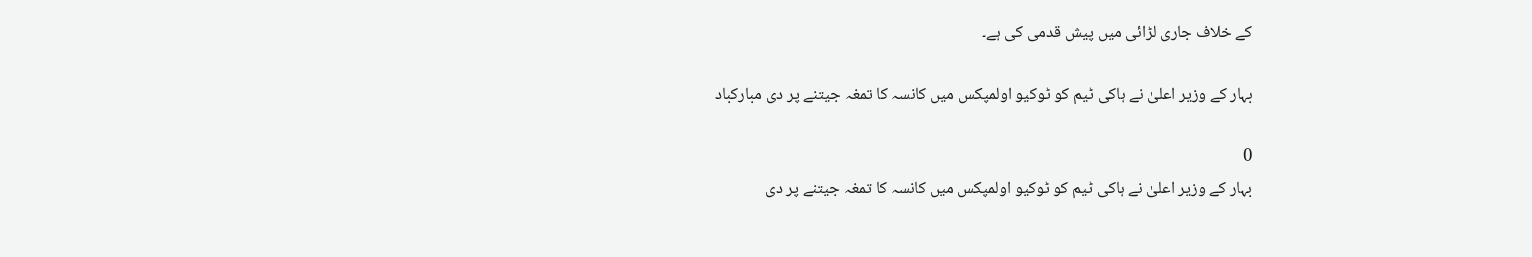کے خلاف جاری لڑائی میں پیش قدمی کی ہے۔

بہار کے وزیر اعلیٰ نے ہاکی ٹیم کو ٹوکیو اولمپکس میں کانسہ کا تمغہ جیتنے پر دی مبارکباد

0
بہار کے وزیر اعلیٰ نے ہاکی ٹیم کو ٹوکیو اولمپکس میں کانسہ کا تمغہ جیتنے پر دی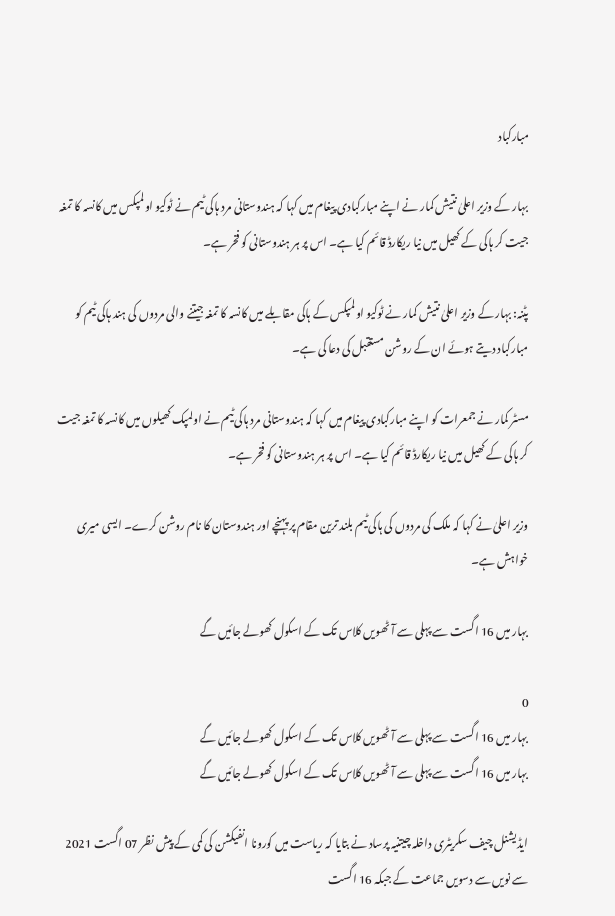مبارکباد

بہار کے وزیر اعلیٰ نتیش کمار نے اپنے مبارکبادی پیغام میں کہا کہ ہندوستانی مرد ہاکی ٹیم نے ٹوکیو اولمپکس میں کانسہ کا تمغہ جیت کر ہاکی کے کھیل میں نیا ریکارڈ قائم کیا ہے۔ اس پر ہر ہندوستانی کو فخر ہے۔

پٹنہ: بہار کے وزیر اعلیٰ نتیش کمار نے ٹوکیو اولمپکس کے ہاکی مقابلے میں کانسہ کا تمغہ جیتنے والی مردوں کی ہند ہاکی ٹیم کو مبارکباد دیتے ہوئے ان کے روشن مستقبل کی دعا کی ہے۔

مسٹر کمار نے جمعرات کو اپنے مبارکبادی پیغام میں کہا کہ ہندوستانی مرد ہاکی ٹیم نے اولمپک کھیلوں میں کانسہ کا تمغہ جیت کر ہاکی کے کھیل میں نیا ریکارڈ قائم کیا ہے۔ اس پر ہر ہندوستانی کو فخر ہے۔

وزیر اعلیٰ نے کہا کہ ملک کی مردوں کی ہاکی ٹیم بلند ترین مقام پر پہنچے اور ہندوستان کا نام روشن کرے۔ ایسی میری خواہش ہے۔

بہار میں 16 اگست سے پہلی سے آٹھویں کلاس تک کے اسکول کھولے جائیں گے

0
بہار میں 16 اگست سے پہلی سے آٹھویں کلاس تک کے اسکول کھولے جائیں گے
بہار میں 16 اگست سے پہلی سے آٹھویں کلاس تک کے اسکول کھولے جائیں گے

ایڈیشنل چیف سکریٹری داخلہ چیتنیہ پرساد نے بتایا کہ ریاست میں کورونا انفیکشن کی کمی کے پیش نظر 07 اگست 2021 سے نویں سے دسویں جماعت کے جبکہ 16 اگست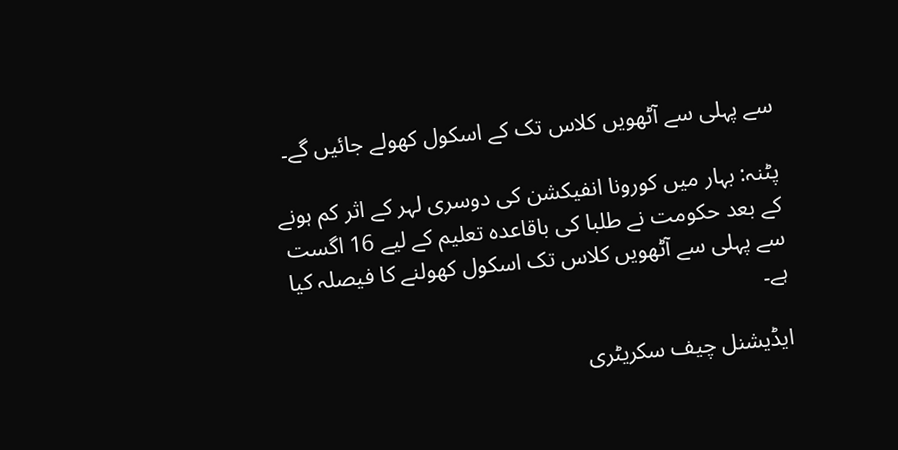سے پہلی سے آٹھویں کلاس تک کے اسکول کھولے جائیں گے۔

پٹنہ: بہار میں کورونا انفیکشن کی دوسری لہر کے اثر کم ہونے کے بعد حکومت نے طلبا کی باقاعدہ تعلیم کے لیے 16 اگست سے پہلی سے آٹھویں کلاس تک اسکول کھولنے کا فیصلہ کیا ہے۔

ایڈیشنل چیف سکریٹری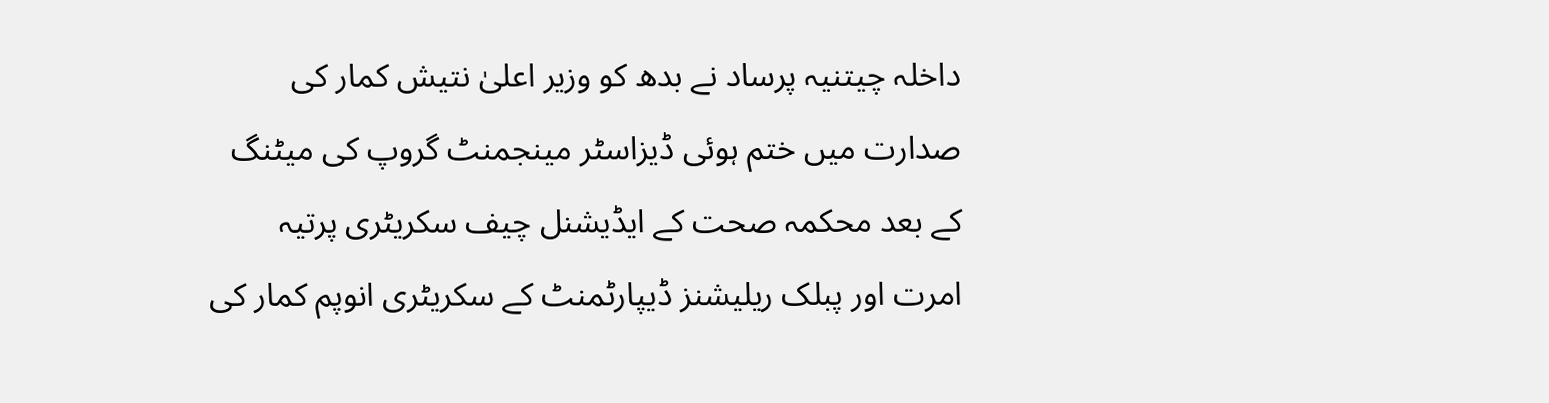داخلہ چیتنیہ پرساد نے بدھ کو وزیر اعلیٰ نتیش کمار کی صدارت میں ختم ہوئی ڈیزاسٹر مینجمنٹ گروپ کی میٹنگ کے بعد محکمہ صحت کے ایڈیشنل چیف سکریٹری پرتیہ امرت اور پبلک ریلیشنز ڈیپارٹمنٹ کے سکریٹری انوپم کمار کی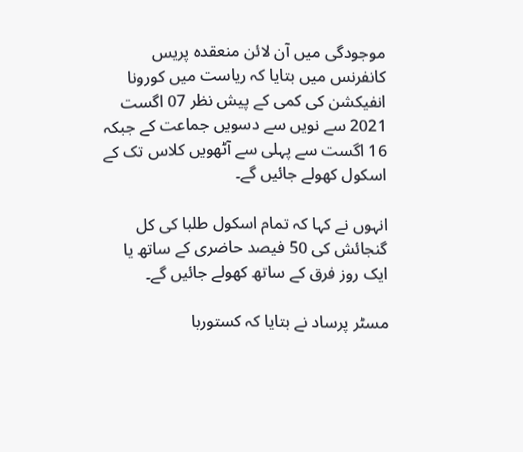موجودگی میں آن لائن منعقدہ پریس کانفرنس میں بتایا کہ ریاست میں کورونا انفیکشن کی کمی کے پیش نظر 07 اگست 2021 سے نویں سے دسویں جماعت کے جبکہ 16 اگست سے پہلی سے آٹھویں کلاس تک کے اسکول کھولے جائیں گے۔

انہوں نے کہا کہ تمام اسکول طلبا کی کل گنجائش کی 50 فیصد حاضری کے ساتھ یا ایک روز فرق کے ساتھ کھولے جائیں گے۔

مسٹر پرساد نے بتایا کہ کستوربا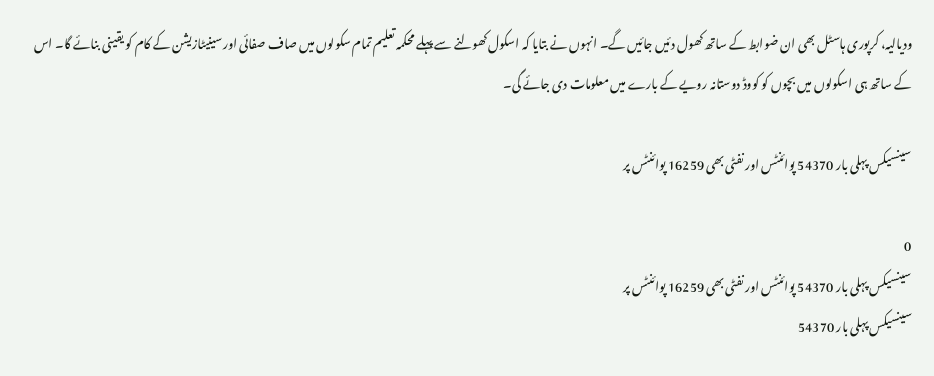ودیالیہ، کرپوری ہاسٹل بھی ان ضوابط کے ساتھ کھول دئیں جائیں گے۔ انہوں نے بتایا کہ اسکول کھولنے سے پہلے محکمہ تعلیم تمام سکولوں میں صاف صفائی اور سینیٹازیشن کے کام کو یقینی بنائے گا۔ اس کے ساتھ ہی اسکولوں میں بچوں کو کووڈ دوستانہ رویے کے بارے میں معلومات دی جائے گی۔

سینسیکس پہلی بار 54370 پوائنٹس اور نفٹی بھی 16259 پوائنٹس پر

0
سینسیکس پہلی بار 54370 پوائنٹس اور نفٹی بھی 16259 پوائنٹس پر
سینسیکس پہلی بار 54370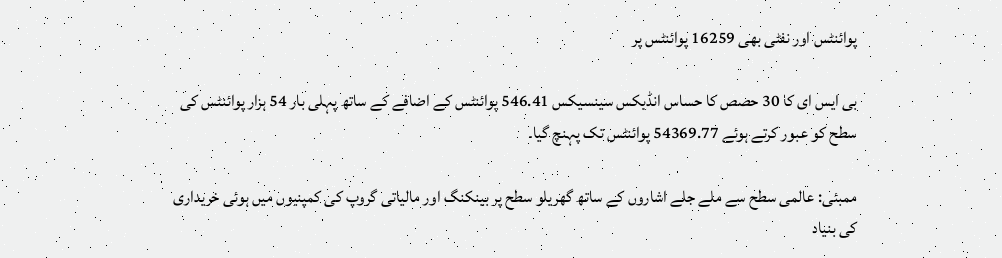پوائنٹس اور نفٹی بھی 16259 پوائنٹس پر

بی ایس ای کا 30 حصص کا حساس انڈیکس سینسیکس 546.41 پوائنٹس کے اضافے کے ساتھ پہلی بار 54 ہزار پوائنٹس کی سطح کو عبور کرتے ہوئے 54369.77 پوائنٹس تک پہنچ گیا۔

ممبئی: عالمی سطح سے ملے جلے اشاروں کے ساتھ گھریلو سطح پر بینکنگ اور مالیاتی گروپ کی کمپنیوں میں ہوئی خریداری کی بنیاد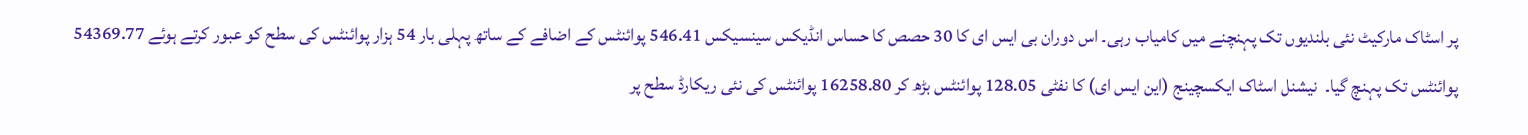پر اسٹاک مارکیٹ نئی بلندیوں تک پہنچنے میں کامیاب رہی۔ اس دوران بی ایس ای کا 30 حصص کا حساس انڈیکس سینسیکس 546.41 پوائنٹس کے اضافے کے ساتھ پہلی بار 54 ہزار پوائنٹس کی سطح کو عبور کرتے ہوئے 54369.77 پوائنٹس تک پہنچ گیا۔  نیشنل اسٹاک ایکسچینج (این ایس ای) کا نفٹی 128.05 پوائنٹس بڑھ کر 16258.80 پوائنٹس کی نئی ریکارڈ سطح پر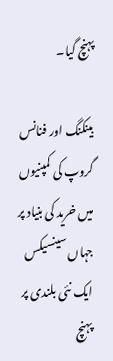پہنچ گیا۔

بینکنگ اور فنانس گروپ کی کمپنیوں میں خرید کی بنیاد پر جہاں سینسیکس ایک نئی بلندی پر پہنچ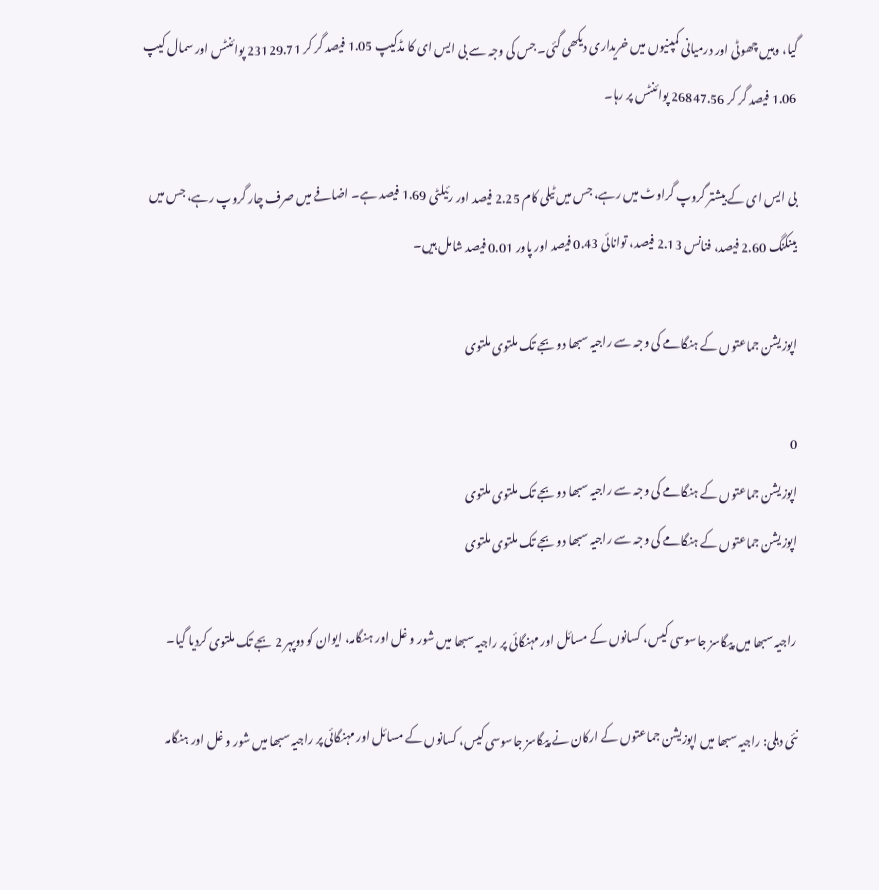گیا، وہیں چھوٹی اور درمیانی کمپنیوں میں خریداری دیکھی گئی۔ جس کی وجہ سے بی ایس ای کا مڈکیپ 1.05 فیصد گر کر 23129.71 پوائنٹس اور سمال کیپ 1.06 فیصد گر کر 26847.56 پوائنٹس پر رہا۔

بی ایس ای کے بیشتر گروپ گراوٹ میں رہے، جس میں ٹیلی کام 2.25 فیصد اور رئیلٹی 1.69 فیصد ہے۔ اضافے میں صرف چار گروپ رہے، جس میں بینکنگ 2.60 فیصد، فنانس 2.13 فیصد، توانائی 0.43 فیصد اور پاور 0.01 فیصد شامل ہیں۔

اپوزیشن جماعتوں کے ہنگامے کی وجہ سے راجیہ سبھا دو بجے تک ملتوی ملتوی

0
اپوزیشن جماعتوں کے ہنگامے کی وجہ سے راجیہ سبھا دو بجے تک ملتوی ملتوی
اپوزیشن جماعتوں کے ہنگامے کی وجہ سے راجیہ سبھا دو بجے تک ملتوی ملتوی

راجیہ سبھا میں پیگاسز جاسوسی کیس، کسانوں کے مسائل اور مہنگائی پر راجیہ سبھا میں شور و غل اور ہنگامہ، ایوان کو دوپہر 2 بجے تک ملتوی کردیا گیا۔

نئی دہلی: راجیہ سبھا میں اپوزیشن جماعتوں کے ارکان نے پیگاسز جاسوسی کیس، کسانوں کے مسائل اور مہنگائی پر راجیہ سبھا میں شور و غل اور ہنگامہ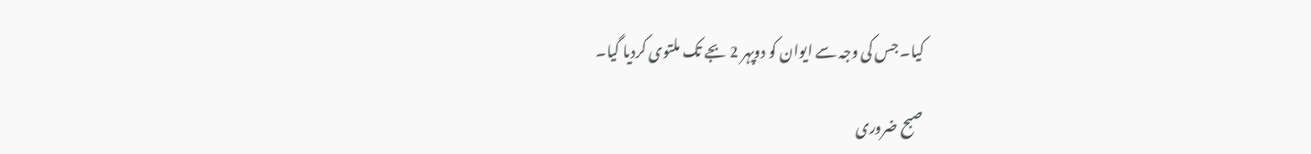کیا۔ جس کی وجہ سے ایوان کو دوپہر 2 بجے تک ملتوی کردیا گیا۔

صبح ضروری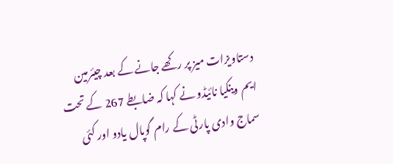دستاویزات میز پر رکھے جانے کے بعد چیئرمین ایم وینکیا نائیڈو نے کہا کہ ضابطے 267 کے تحت سماج وادی پارٹی کے رام گوپال یادو اور کئی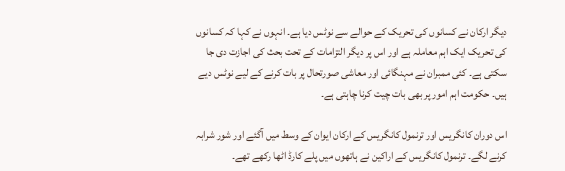دیگر ارکان نے کسانوں کی تحریک کے حوالے سے نوٹس دیا ہے۔ انہوں نے کہا کہ کسانوں کی تحریک ایک اہم معاملہ ہے اور اس پر دیگر التزامات کے تحت بحث کی اجازت دی جا سکتی ہے۔ کئی ممبران نے مہنگائی اور معاشی صورتحال پر بات کرنے کے لیے نوٹس دیے ہیں۔ حکومت اہم امور پر بھی بات چیت کرنا چاہتی ہے۔

اس دوران کانگریس اور ترنمول کانگریس کے ارکان ایوان کے وسط میں آگئے اور شور شرابہ کرنے لگے۔ ترنمول کانگریس کے اراکین نے ہاتھوں میں پلے کارڈ اٹھا رکھے تھے۔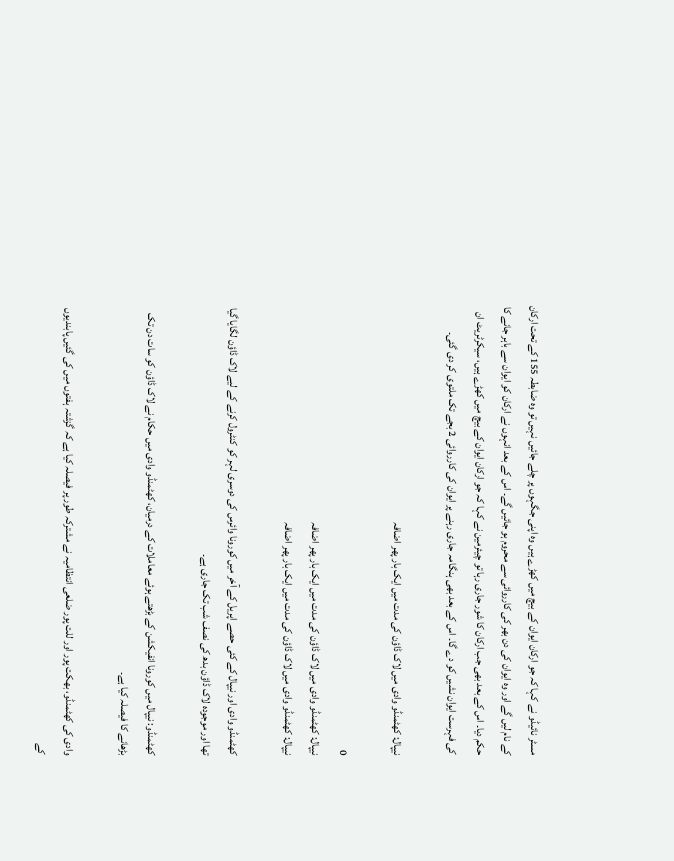مسٹر نائیڈو نے کہا کہ جو ارکان ایوان کے بیچ میں کھڑے ہیں وہ اپنی جگہوں پر چلے جائیں نہیں تو وہ ضابطہ 155 کے تحت ارکان کے نام لیں گے اور وہ ایوان کی دن بھر کی کارروائی سے محروم ہو جائیں گے۔ اس کے بعد انہوں نے ارکان کو ایوان سے باہر جانے کا حکم دیا۔ اس کے بعد بھی جب ارکان کا شور جاری رہا تو چیئرمین نے کہا کہ جو ارکان ایوان کے بیچ میں کھڑے ہیں، سیکرٹریٹ ان کی فہرست ایوان نشیں کو دے گا۔ اس کے بعد بھی ہنگامہ جاری رہنے پر ایوان کی کارروائی 2 بجے تک ملتوی کر دی گئی۔

نیپال: کھٹمنڈو وادی میں لاک ڈاؤن کی مدت میں ایک بار پھر اضافہ

0
نیپال: کھٹمنڈو وادی میں لاک ڈاؤن کی مدت میں ایک بار پھر اضافہ
نیپال: کھٹمنڈو وادی میں لاک ڈاؤن کی مدت میں ایک بار پھر اضافہ

کھٹمنڈو وادی اور نیپال کے کئی حصے اپریل کے آخر میں کورونا وائرس کی دوسری لہر کو کنٹرول کرنے کے لیے لاک ڈاؤن لگایا گیا تھا اور موجودہ لاک ڈاؤن بدھ کی نصف شب تک جاری ہے۔

کھٹمنڈو: نیپال میں کورونا انفیکشن کے بڑھتے ہوئے معاملات کے درمیان، کھٹمنڈو وادی میں حکام نے لاک ڈاؤن کو سات دن تک بڑھانے کا فیصلہ کیا ہے۔

وادی کی کھٹمنڈو، بھکت پور اور للت پور ضلعی انتظامیہ نے مشترکہ طور پر فیصلہ کیا ہے کہ گزشتہ ہفتوں میں کی گئیں پابندیوں کے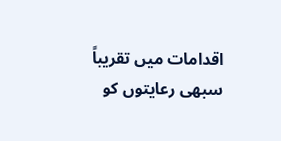اقدامات میں تقریباً سبھی رعایتوں کو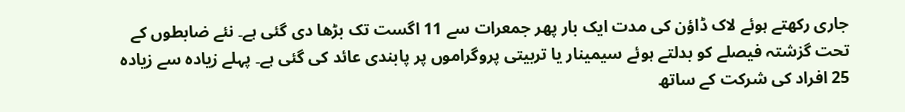جاری رکھتے ہوئے لاک ڈاؤن کی مدت ایک بار پھر جمعرات سے 11 اگست تک بڑھا دی گئی ہے۔ نئے ضابطوں کے تحت گزشتہ فیصلے کو بدلتے ہوئے سیمینار یا تربیتی پروگراموں پر پابندی عائد کی گئی ہے۔ پہلے زیادہ سے زیادہ 25 افراد کی شرکت کے ساتھ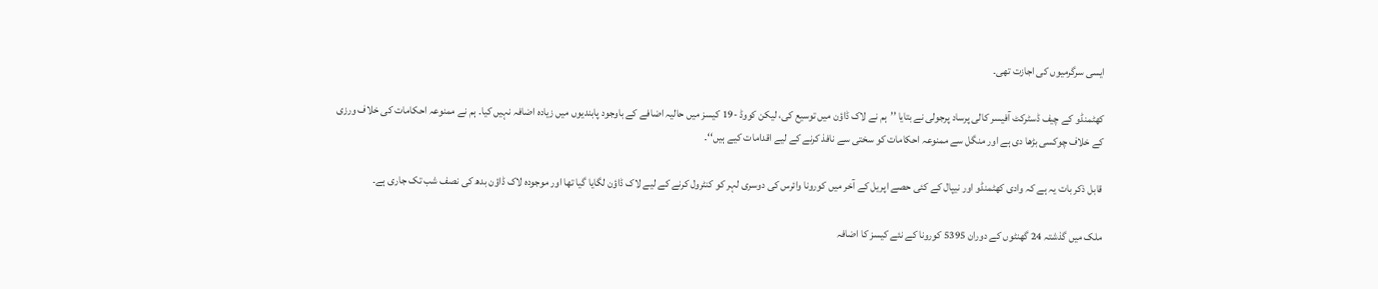ایسی سرگرمیوں کی اجازت تھی۔

کھٹمنڈو کے چیف ڈسٹرکٹ آفیسر کالی پرساد پرجولی نے بتایا ’’ہم نے لاک ڈاؤن میں توسیع کی، لیکن کووڈ -19 کیسز میں حالیہ اضافے کے باوجود پابندیوں میں زیادہ اضافہ نہیں کیا۔ ہم نے ممنوعہ احکامات کی خلاف ورزی کے خلاف چوکسی بڑھا دی ہے اور منگل سے ممنوعہ احکامات کو سختی سے نافذ کرنے کے لیے اقدامات کیے ہیں‘‘۔

قابل ذکر بات یہ ہے کہ وادی کھٹمنڈو اور نیپال کے کئی حصے اپریل کے آخر میں کورونا وائرس کی دوسری لہر کو کنٹرول کرنے کے لیے لاک ڈاؤن لگایا گیا تھا اور موجودہ لاک ڈاؤن بدھ کی نصف شب تک جاری ہے۔

ملک میں گذشتہ 24 گھنٹوں کے دوران 5395 کورونا کے نئے کیسز کا اضافہ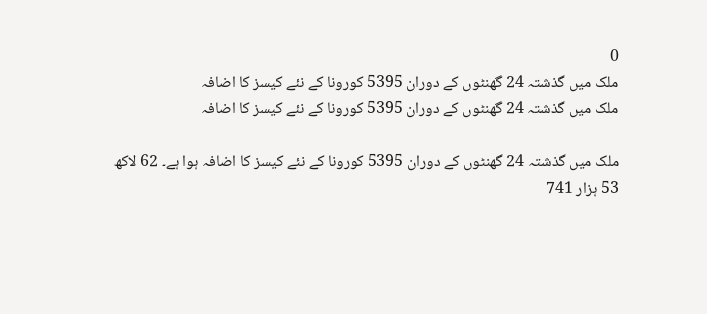0
ملک میں گذشتہ 24 گھنٹوں کے دوران 5395 کورونا کے نئے کیسز کا اضافہ
ملک میں گذشتہ 24 گھنٹوں کے دوران 5395 کورونا کے نئے کیسز کا اضافہ

ملک میں گذشتہ 24 گھنٹوں کے دوران 5395 کورونا کے نئے کیسز کا اضافہ ہوا ہے۔ 62 لاکھ 53 ہزار 741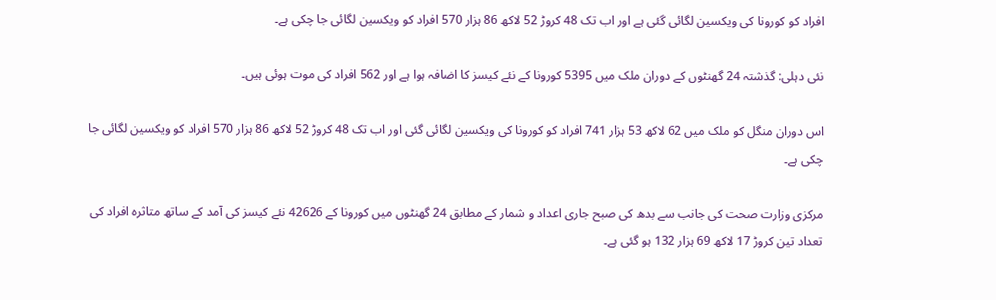افراد کو کورونا کی ویکسین لگائی گئی ہے اور اب تک 48 کروڑ 52 لاکھ 86 ہزار 570 افراد کو ویکسین لگائی جا چکی ہے۔

نئی دہلی: گذشتہ 24 گھنٹوں کے دوران ملک میں 5395 کورونا کے نئے کیسز کا اضافہ ہوا ہے اور 562 افراد کی موت ہوئی ہیں۔

اس دوران منگل کو ملک میں 62 لاکھ 53 ہزار 741 افراد کو کورونا کی ویکسین لگائی گئی اور اب تک 48 کروڑ 52 لاکھ 86 ہزار 570 افراد کو ویکسین لگائی جا چکی ہے۔

مرکزی وزارت صحت کی جانب سے بدھ کی صبح جاری اعداد و شمار کے مطابق 24 گھنٹوں میں کورونا کے 42626 نئے کیسز کی آمد کے ساتھ متاثرہ افراد کی تعداد تین کروڑ 17 لاکھ 69 ہزار 132 ہو گئی ہے۔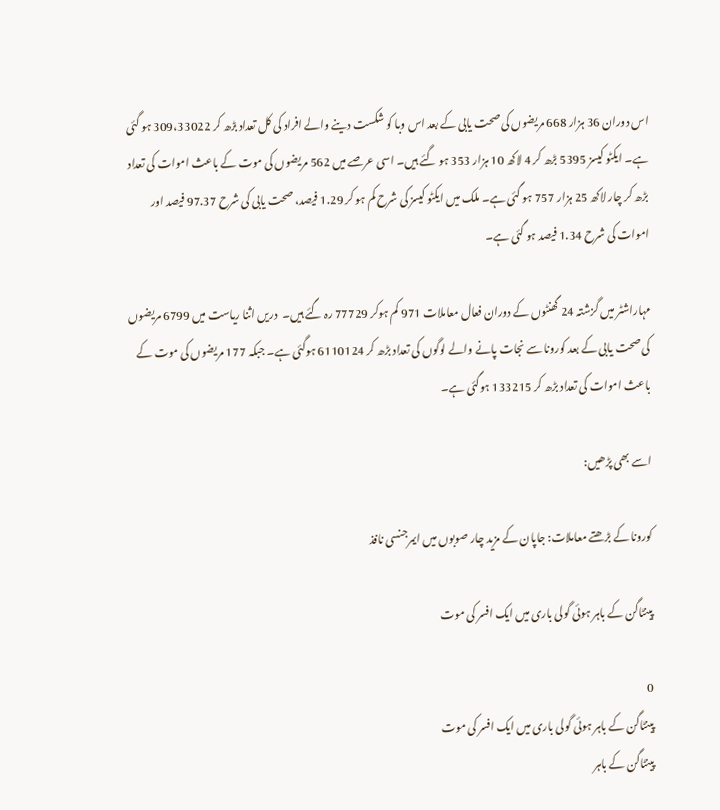اس دوران 36 ہزار 668 مریضوں کی صحت یابی کے بعد اس وبا کو شکست دینے والے افراد کی کل تعداد بڑھ کر 309،33022 ہو گئی ہے۔ ایکٹو کیسز 5395 بڑھ کر 4 لاکھ 10 ہزار 353 ہو گئے ہیں۔ اسی عرصے میں 562 مریضوں کی موت کے باعث اموات کی تعداد بڑھ کر چار لاکھ 25 ہزار 757 ہو گئی ہے۔ ملک میں ایکٹو کیسز کی شرح کم ہو کر 1.29 فیصد، صحت یابی کی شرح 97.37 فیصد اور اموات کی شرح 1.34 فیصد ہو گئی ہے۔

مہاراشٹر میں گزشتہ 24 گھنٹوں کے دوران فعال معاملات 971 کم ہوکر 77729 رہ گئے ہیں۔  دریں اثنا ریاست میں 6799 مریضوں کی صحت یابی کے بعد کورونا سے نجات پانے والے لوگوں کی تعداد بڑھ کر 6110124 ہوگئی ہے۔ جبکہ 177 مریضوں کی موت کے باعث اموات کی تعداد بڑھ کر 133215 ہوگئی ہے۔

اسے بھی پڑھیں:

کورونا کے بڑھتے معاملات: جاپان کے مزید چار صوبوں میں ایمرجنسی نافذ

پینٹاگن کے باہر ہوئی گولی باری میں ایک افسر کی موت

0
پینٹاگن کے باہر ہوئی گولی باری میں ایک افسر کی موت
پینٹاگن کے باہر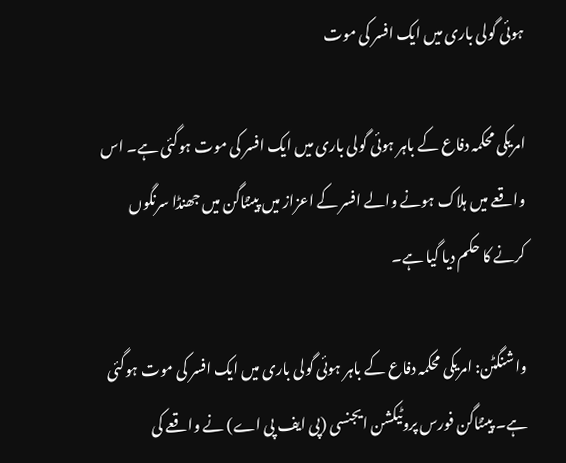ہوئی گولی باری میں ایک افسر کی موت

امریکی محکمہ دفاع کے باہر ہوئی گولی باری میں ایک افسر کی موت ہوگئی ہے۔ اس واقعے میں ہلاک ہونے والے افسر کے اعزاز میں پینٹاگن میں جھنڈا سرنگوں کرنے کا حکم دیا گیا ہے۔

واشنگٹن: امریکی محکمہ دفاع کے باہر ہوئی گولی باری میں ایک افسر کی موت ہوگئی ہے۔ پینٹاگن فورس پروٹیکشن ایجنسی (پی ایف پی اے) نے واقعے کی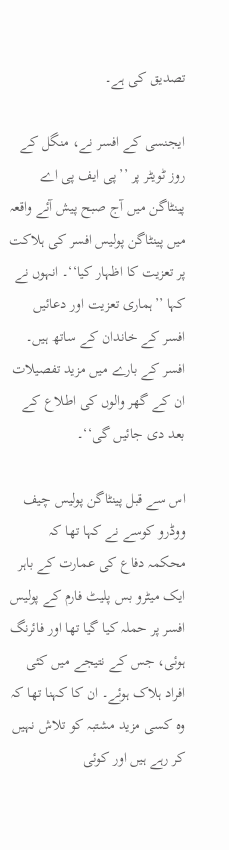تصدیق کی ہے۔

ایجنسی کے افسر نے، منگل کے روز ٹویٹر پر ’’پی ایف پی اے پینٹاگن میں آج صبح پیش آئے واقعہ میں پینٹاگن پولیس افسر کی ہلاکت پر تعزیت کا اظہار کیا‘‘۔ انہوں نے کہا ’’ہماری تعزیت اور دعائیں افسر کے خاندان کے ساتھ ہیں۔ افسر کے بارے میں مزید تفصیلات ان کے گھر والوں کی اطلاع کے بعد دی جائیں گی‘‘۔

اس سے قبل پینٹاگن پولیس چیف ووڈرو کوسے نے کہا تھا کہ محکمہ دفاع کی عمارت کے باہر ایک میٹرو بس پلیٹ فارم کے پولیس افسر پر حملہ کیا گیا تھا اور فائرنگ ہوئی، جس کے نتیجے میں کئی افراد ہلاک ہوئے۔ ان کا کہنا تھا کہ وہ کسی مزید مشتبہ کو تلاش نہیں کر رہے ہیں اور کوئی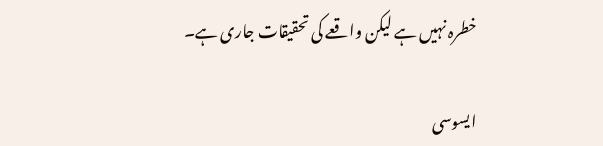خطرہ نہیں ہے لیکن واقعے کی تحقیقات جاری ہے۔

ایسوسی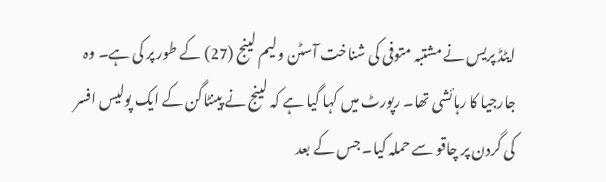ایٹڈ پریس نے مشتبہ متوفی کی شناخت آسٹن ولیم لینج (27) کے طور پر کی ہے۔ وہ جارجیا کا رہائشی تھا۔ رپورٹ میں کہا گیا ہے کہ لینج نے پینٹاگن کے ایک پولیس افسر کی گردن پر چاقو سے حملہ کیا۔ جس کے بعد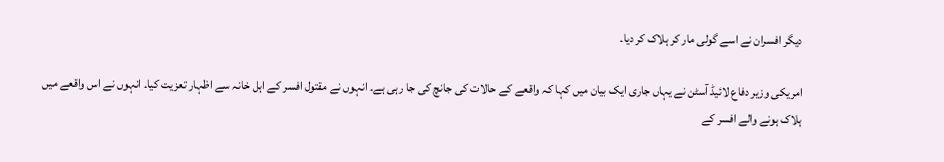دیگر افسران نے اسے گولی مار کر ہلاک کر دیا۔

امریکی وزیر دفاع لائیڈ آسٹن نے یہاں جاری ایک بیان میں کہا کہ واقعے کے حالات کی جانچ کی جا رہی ہے۔ انہوں نے مقتول افسر کے اہل خانہ سے اظہار تعزیت کیا۔ انہوں نے اس واقعے میں ہلاک ہونے والے افسر کے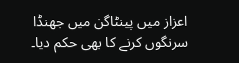اعزاز میں پینٹاگن میں جھنڈا سرنگوں کرنے کا بھی حکم دیا۔